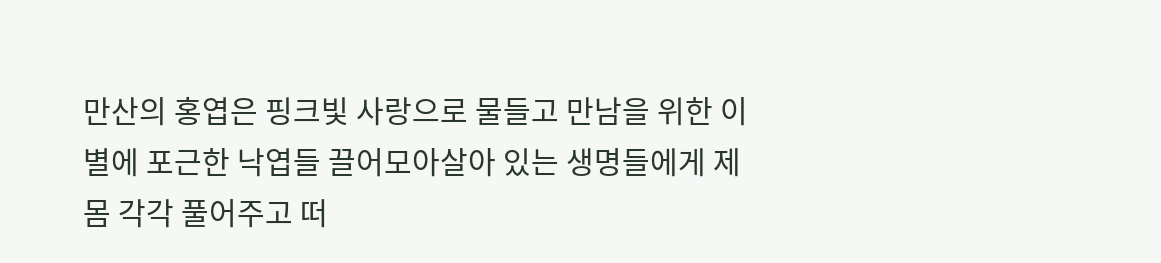만산의 홍엽은 핑크빛 사랑으로 물들고 만남을 위한 이별에 포근한 낙엽들 끌어모아살아 있는 생명들에게 제몸 각각 풀어주고 떠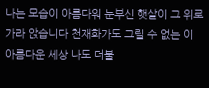나는 모습이 아름다워 눈부신 햇살이 그 위로 가라 앉습니다 천재화가도 그릴 수 없는 이 아름다운 세상 나도 더불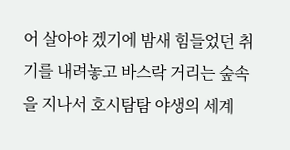어 살아야 겠기에 밤새 힘들었던 취기를 내려놓고 바스락 거리는 숲속을 지나서 호시탐탐 야생의 세계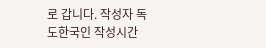로 갑니다. 작성자 독도한국인 작성시간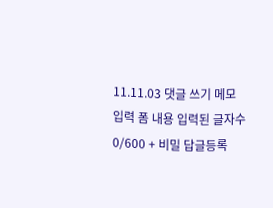11.11.03 댓글 쓰기 메모 입력 폼 내용 입력된 글자수0/600 + 비밀 답글등록